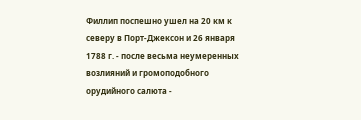Филлип поспешно ушел на 20 км к северу в Порт-Джексон и 26 января 1788 г. - после весьма неумеренных возлияний и громоподобного орудийного салюта -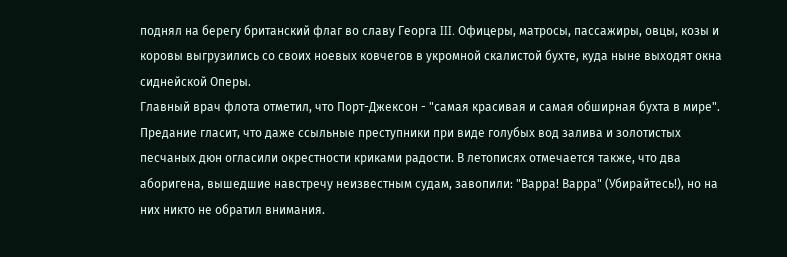поднял на берегу британский флаг во славу Георга III. Офицеры, матросы, пассажиры, овцы, козы и коровы выгрузились со своих ноевых ковчегов в укромной скалистой бухте, куда ныне выходят окна сиднейской Оперы.
Главный врач флота отметил, что Порт-Джексон - "самая красивая и самая обширная бухта в мире". Предание гласит, что даже ссыльные преступники при виде голубых вод залива и золотистых песчаных дюн огласили окрестности криками радости. В летописях отмечается также, что два аборигена, вышедшие навстречу неизвестным судам, завопили: "Варра! Варра" (Убирайтесь!), но на них никто не обратил внимания.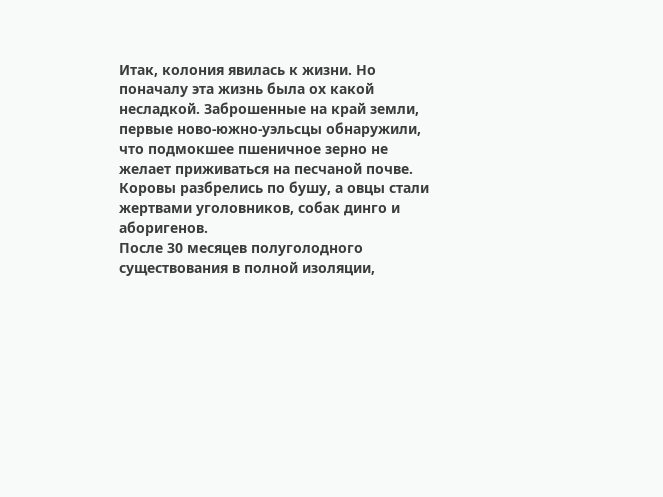Итак, колония явилась к жизни. Но поначалу эта жизнь была ох какой несладкой. Заброшенные на край земли, первые ново-южно-уэльсцы обнаружили, что подмокшее пшеничное зерно не желает приживаться на песчаной почве. Коровы разбрелись по бушу, а овцы стали жертвами уголовников, собак динго и аборигенов.
После 30 месяцев полуголодного существования в полной изоляции,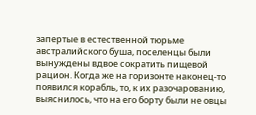запертые в естественной тюрьме австралийского буша, поселенцы были вынуждены вдвое сократить пищевой рацион. Когда же на горизонте наконец-то появился корабль, то, к их разочарованию, выяснилось, что на его борту были не овцы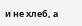и не хлеб, а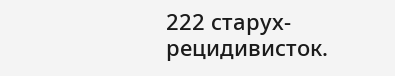222 старух-рецидивисток.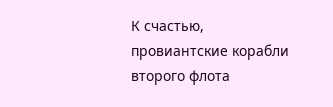К счастью, провиантские корабли второго флота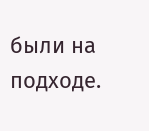были на подходе.